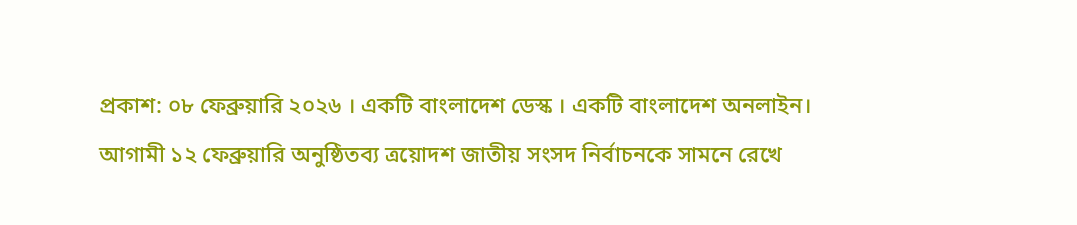প্রকাশ: ০৮ ফেব্রুয়ারি ২০২৬ । একটি বাংলাদেশ ডেস্ক । একটি বাংলাদেশ অনলাইন।
আগামী ১২ ফেব্রুয়ারি অনুষ্ঠিতব্য ত্রয়োদশ জাতীয় সংসদ নির্বাচনকে সামনে রেখে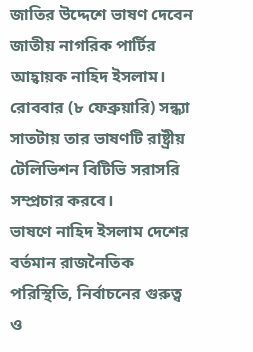জাতির উদ্দেশে ভাষণ দেবেন জাতীয় নাগরিক পার্টির আহ্বায়ক নাহিদ ইসলাম। রোববার (৮ ফেব্রুয়ারি) সন্ধ্যা সাতটায় তার ভাষণটি রাষ্ট্রীয় টেলিভিশন বিটিভি সরাসরি সম্প্রচার করবে।
ভাষণে নাহিদ ইসলাম দেশের বর্তমান রাজনৈতিক পরিস্থিতি, নির্বাচনের গুরুত্ব ও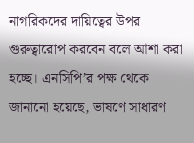নাগরিকদের দায়িত্বের উপর গুরুত্বারোপ করবেন বলে আশা করা হচ্ছে। এনসিপি’র পক্ষ থেকে জানানো হয়েছে, ভাষণে সাধারণ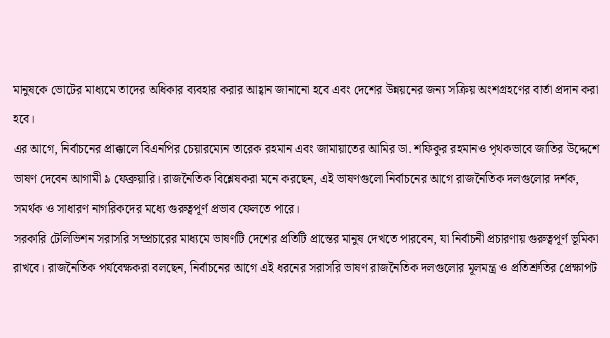মানুষকে ভোটের মাধ্যমে তাদের অধিকার ব্যবহার করার আহ্বান জানানো হবে এবং দেশের উন্নয়নের জন্য সক্রিয় অংশগ্রহণের বার্তা প্রদান করা হবে।
এর আগে, নির্বাচনের প্রাক্কালে বিএনপির চেয়ারম্যেন তারেক রহমান এবং জামায়াতের আমির ডা. শফিকুর রহমানও পৃথকভাবে জাতির উদ্দেশে ভাষণ দেবেন আগামী ৯ ফেব্রুয়ারি। রাজনৈতিক বিশ্লেষকরা মনে করছেন, এই ভাষণগুলো নির্বাচনের আগে রাজনৈতিক দলগুলোর দর্শক, সমর্থক ও সাধারণ নাগরিকদের মধ্যে গুরুত্বপূর্ণ প্রভাব ফেলতে পারে।
সরকারি টেলিভিশন সরাসরি সম্প্রচারের মাধ্যমে ভাষণটি দেশের প্রতিটি প্রান্তের মানুষ দেখতে পারবেন, যা নির্বাচনী প্রচারণায় গুরুত্বপূর্ণ ভূমিকা রাখবে। রাজনৈতিক পর্যবেক্ষকরা বলছেন, নির্বাচনের আগে এই ধরনের সরাসরি ভাষণ রাজনৈতিক দলগুলোর মূলমন্ত্র ও প্রতিশ্রুতির প্রেক্ষাপট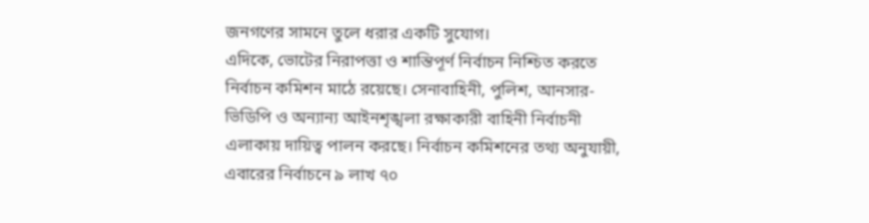জনগণের সামনে তুলে ধরার একটি সুযোগ।
এদিকে, ভোটের নিরাপত্তা ও শান্তিপূর্ণ নির্বাচন নিশ্চিত করতে নির্বাচন কমিশন মাঠে রয়েছে। সেনাবাহিনী, পুলিশ, আনসার-ভিডিপি ও অন্যান্য আইনশৃঙ্খলা রক্ষাকারী বাহিনী নির্বাচনী এলাকায় দায়িত্ব পালন করছে। নির্বাচন কমিশনের তথ্য অনুযায়ী, এবারের নির্বাচনে ৯ লাখ ৭০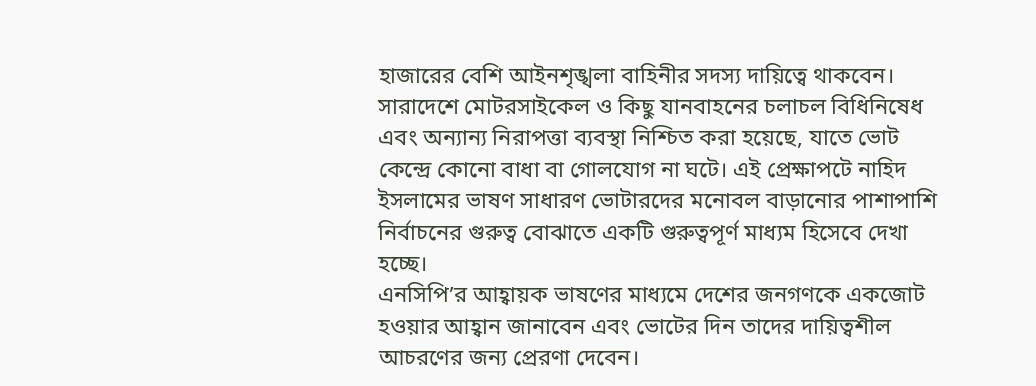হাজারের বেশি আইনশৃঙ্খলা বাহিনীর সদস্য দায়িত্বে থাকবেন।
সারাদেশে মোটরসাইকেল ও কিছু যানবাহনের চলাচল বিধিনিষেধ এবং অন্যান্য নিরাপত্তা ব্যবস্থা নিশ্চিত করা হয়েছে, যাতে ভোট কেন্দ্রে কোনো বাধা বা গোলযোগ না ঘটে। এই প্রেক্ষাপটে নাহিদ ইসলামের ভাষণ সাধারণ ভোটারদের মনোবল বাড়ানোর পাশাপাশি নির্বাচনের গুরুত্ব বোঝাতে একটি গুরুত্বপূর্ণ মাধ্যম হিসেবে দেখা হচ্ছে।
এনসিপি’র আহ্বায়ক ভাষণের মাধ্যমে দেশের জনগণকে একজোট হওয়ার আহ্বান জানাবেন এবং ভোটের দিন তাদের দায়িত্বশীল আচরণের জন্য প্রেরণা দেবেন।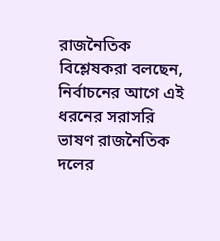রাজনৈতিক বিশ্লেষকরা বলছেন, নির্বাচনের আগে এই ধরনের সরাসরি ভাষণ রাজনৈতিক দলের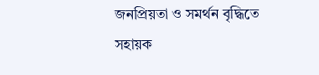জনপ্রিয়তা ও সমর্থন বৃদ্ধিতে সহায়ক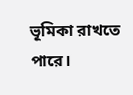ভূমিকা রাখতে পারে।